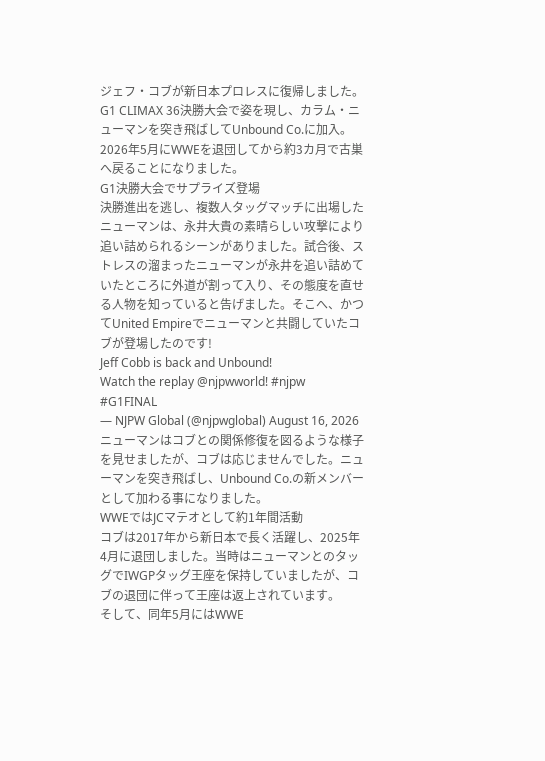ジェフ・コブが新日本プロレスに復帰しました。G1 CLIMAX 36決勝大会で姿を現し、カラム・ニューマンを突き飛ばしてUnbound Co.に加入。2026年5月にWWEを退団してから約3カ月で古巣へ戻ることになりました。
G1決勝大会でサプライズ登場
決勝進出を逃し、複数人タッグマッチに出場したニューマンは、永井大貴の素晴らしい攻撃により追い詰められるシーンがありました。試合後、ストレスの溜まったニューマンが永井を追い詰めていたところに外道が割って入り、その態度を直せる人物を知っていると告げました。そこへ、かつてUnited Empireでニューマンと共闘していたコブが登場したのです!
Jeff Cobb is back and Unbound!
Watch the replay @njpwworld! #njpw #G1FINAL
— NJPW Global (@njpwglobal) August 16, 2026
ニューマンはコブとの関係修復を図るような様子を見せましたが、コブは応じませんでした。ニューマンを突き飛ばし、Unbound Co.の新メンバーとして加わる事になりました。
WWEではJCマテオとして約1年間活動
コブは2017年から新日本で長く活躍し、2025年4月に退団しました。当時はニューマンとのタッグでIWGPタッグ王座を保持していましたが、コブの退団に伴って王座は返上されています。
そして、同年5月にはWWE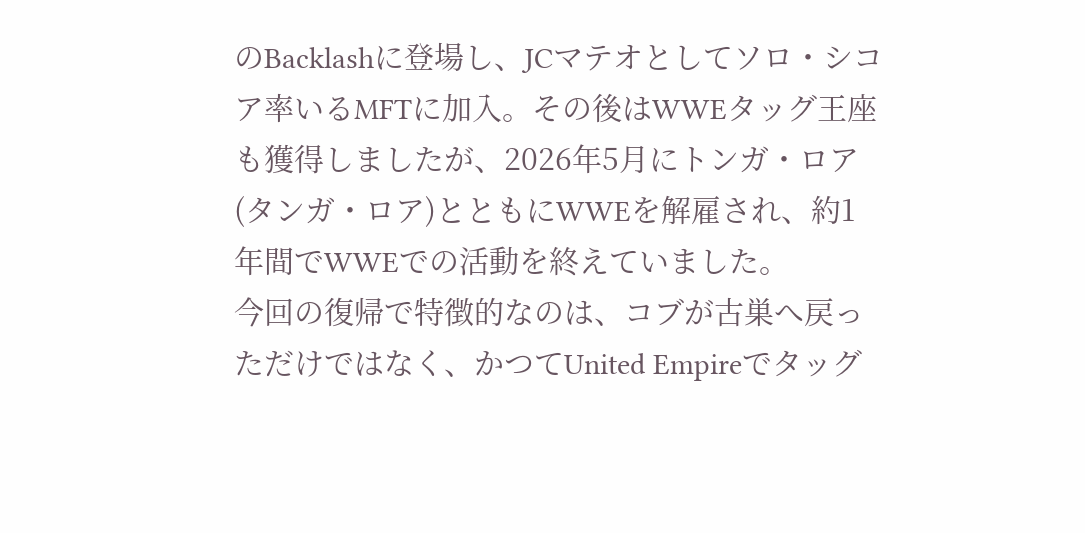のBacklashに登場し、JCマテオとしてソロ・シコア率いるMFTに加入。その後はWWEタッグ王座も獲得しましたが、2026年5月にトンガ・ロア(タンガ・ロア)とともにWWEを解雇され、約1年間でWWEでの活動を終えていました。
今回の復帰で特徴的なのは、コブが古巣へ戻っただけではなく、かつてUnited Empireでタッグ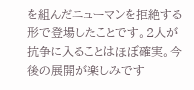を組んだニューマンを拒絶する形で登場したことです。2人が抗争に入ることはほぼ確実。今後の展開が楽しみです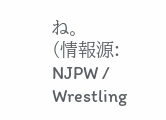ね。
(情報源: NJPW / Wrestling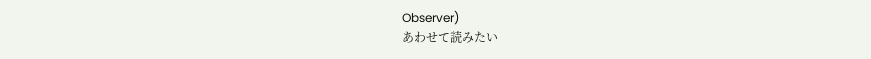Observer)
あわせて読みたい